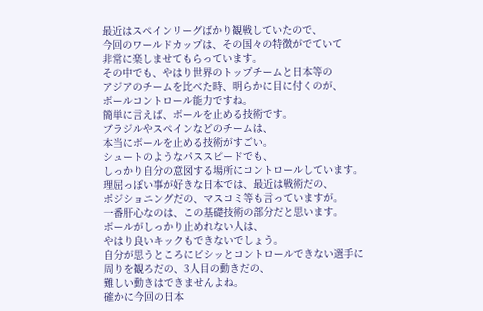最近はスペインリーグばかり観戦していたので、
今回のワールドカップは、その国々の特徴がでていて
非常に楽しませてもらっています。
その中でも、やはり世界のトップチームと日本等の
アジアのチームを比べた時、明らかに目に付くのが、
ボールコントロール能力ですね。
簡単に言えば、ボールを止める技術です。
ブラジルやスペインなどのチームは、
本当にボールを止める技術がすごい。
シュートのようなパススピードでも、
しっかり自分の意図する場所にコントロールしています。
理屈っぽい事が好きな日本では、最近は戦術だの、
ポジショニングだの、マスコミ等も言っていますが。
一番肝心なのは、この基礎技術の部分だと思います。
ボールがしっかり止めれない人は、
やはり良いキックもできないでしょう。
自分が思うところにビシッとコントロールできない選手に
周りを観ろだの、3人目の動きだの、
難しい動きはできませんよね。
確かに今回の日本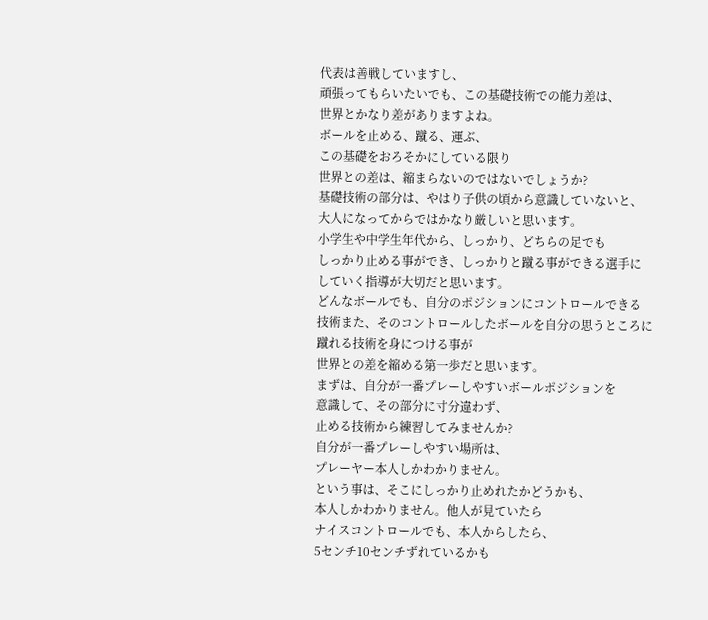代表は善戦していますし、
頑張ってもらいたいでも、この基礎技術での能力差は、
世界とかなり差がありますよね。
ボールを止める、蹴る、運ぶ、
この基礎をおろそかにしている限り
世界との差は、縮まらないのではないでしょうか?
基礎技術の部分は、やはり子供の頃から意識していないと、
大人になってからではかなり厳しいと思います。
小学生や中学生年代から、しっかり、どちらの足でも
しっかり止める事ができ、しっかりと蹴る事ができる選手に
していく指導が大切だと思います。
どんなボールでも、自分のポジションにコントロールできる
技術また、そのコントロールしたボールを自分の思うところに
蹴れる技術を身につける事が
世界との差を縮める第一歩だと思います。
まずは、自分が一番プレーしやすいボールポジションを
意識して、その部分に寸分違わず、
止める技術から練習してみませんか?
自分が一番プレーしやすい場所は、
プレーヤー本人しかわかりません。
という事は、そこにしっかり止めれたかどうかも、
本人しかわかりません。他人が見ていたら
ナイスコントロールでも、本人からしたら、
5センチ10センチずれているかも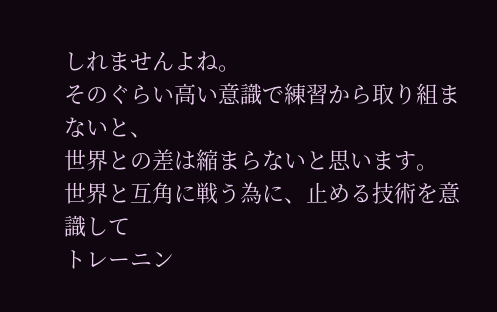しれませんよね。
そのぐらい高い意識で練習から取り組まないと、
世界との差は縮まらないと思います。
世界と互角に戦う為に、止める技術を意識して
トレーニン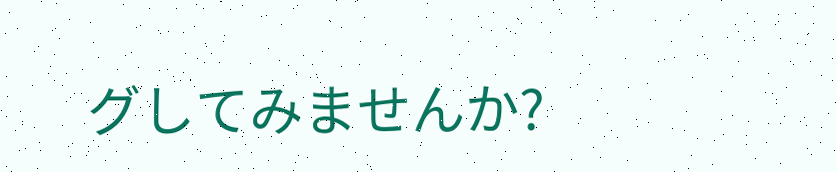グしてみませんか?